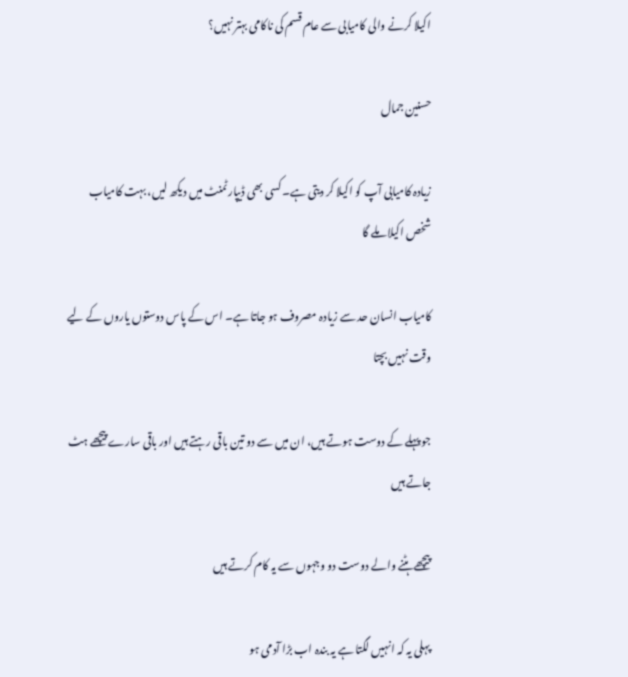اکیلا کرنے والی کامیابی سے عام قسم کی ناکامی بہتر نہیں؟

حسنین جمال

زیادہ کامیابی آپ کو اکیلا کر دیتی ہے۔ کسی بھی ڈیپارٹمنٹ میں دیکھ لیں، بہت کامیاب شخص اکیلا ملے گا

کامیاب انسان حد سے زیادہ مصروف ہو جاتا ہے۔ اس کے پاس دوستوں یاروں کے لیے وقت نہیں بچتا

جو پہلے کے دوست ہوتے ہیں، ان میں سے دو تین باقی رہتے ہیں اور باقی سارے پیچھے ہٹ جاتے ہیں

پیچھے ہٹنے والے دوست دو وجہوں سے یہ کام کرتے ہیں

پہلی یہ کہ انہیں لگتا ہے یہ بندہ اب بڑا آدمی ہو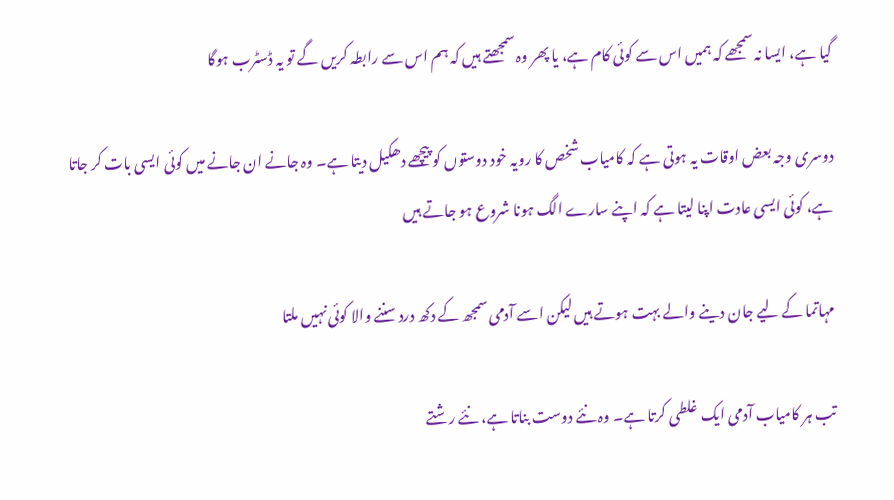گیا ہے، ایسا نہ سمجھے کہ ہمیں اس سے کوئی کام ہے، یا پھر وہ سمجھتے ہیں کہ ہم اس سے رابطہ کریں گے تو یہ ڈسٹرب ہوگا

دوسری وجہ بعض اوقات یہ ہوتی ہے کہ کامیاب شخص کا رویہ خود دوستوں کو پیچھے دھکیل دیتا ہے۔ وہ جانے ان جانے میں کوئی ایسی بات کر جاتا ہے، کوئی ایسی عادت اپنا لیتا ہے کہ اپنے سارے الگ ہونا شروع ہو جاتے ہیں

مہاتما کے لیے جان دینے والے بہت ہوتے ہیں لیکن اسے آدمی سمجھ کے دکھ درد سننے والا کوئی نہیں ملتا

تب ہر کامیاب آدمی ایک غلطی کرتا ہے۔ وہ نئے دوست بناتا ہے، نئے رشتے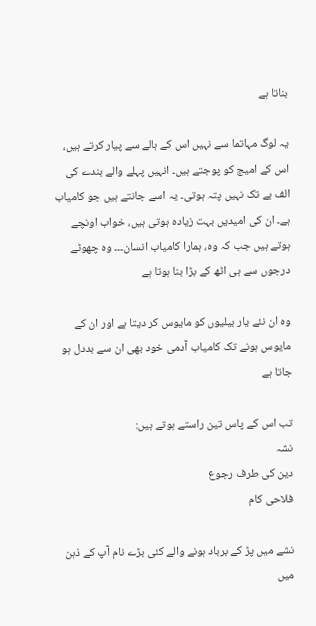بناتا ہے

یہ لوگ مہاتما سے نہیں اس کے ہالے سے پیار کرتے ہیں، اس کے امیج کو پوجتے ہیں۔ انہیں پہلے والے بندے کی الف بے تک نہیں پتہ ہوتی۔ یہ اسے جانتے ہیں جو کامیاب ہے۔ ان کی امیدیں بہت زیادہ ہوتی ہیں، خواب اونچے ہوتے ہیں جب کہ وہ، ہمارا کامیاب انسان۔۔۔ وہ چھوٹے درجوں سے ہی اٹھ کے بڑا بنا ہوتا ہے

وہ ان نئے یار بیلیوں کو مایوس کر دیتا ہے اور ان کے مایوس ہونے تک کامیاب آدمی خود بھی ان سے بددل ہو جاتا ہے

تب اس کے پاس تین راستے ہوتے ہیں:
نشہ
دین کی طرف رجوع
فلاحی کام

نشے میں پڑ کے برباد ہونے والے کئی بڑے نام آپ کے ذہن میں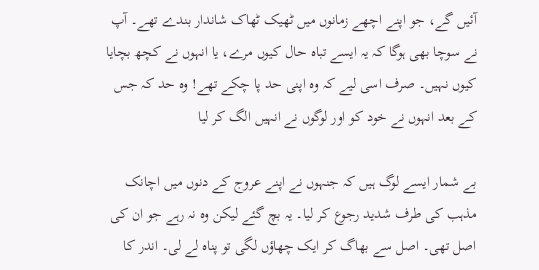آئیں گے، جو اپنے اچھے زمانوں میں ٹھیک ٹھاک شاندار بندے تھے۔ آپ نے سوچا بھی ہوگا کہ یہ ایسے تباہ حال کیوں مرے، یا انہوں نے کچھ بچایا کیوں نہیں۔ صرف اسی لیے کہ وہ اپنی حد پا چکے تھے! وہ حد کہ جس کے بعد انہوں نے خود کو اور لوگوں نے انہیں الگ کر لیا

بے شمار ایسے لوگ ہیں کہ جنہوں نے اپنے عروج کے دنوں میں اچانک مذہب کی طرف شدید رجوع کر لیا۔ یہ بچ گئے لیکن وہ نہ رہے جو ان کی اصل تھی۔ اصل سے بھاگ کر ایک چھاؤں لگی تو پناہ لے لی۔ اندر کا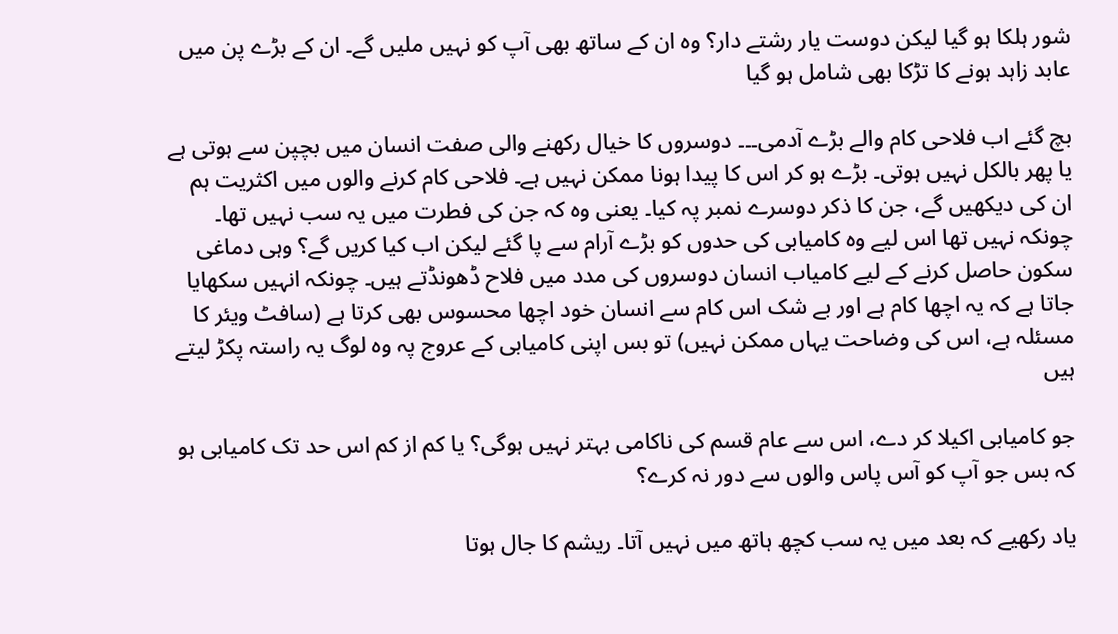شور ہلکا ہو گیا لیکن دوست یار رشتے دار؟ وہ ان کے ساتھ بھی آپ کو نہیں ملیں گے۔ ان کے بڑے پن میں عابد زاہد ہونے کا تڑکا بھی شامل ہو گیا

بچ گئے اب فلاحی کام والے بڑے آدمی۔۔۔ دوسروں کا خیال رکھنے والی صفت انسان میں بچپن سے ہوتی ہے یا پھر بالکل نہیں ہوتی۔ بڑے ہو کر اس کا پیدا ہونا ممکن نہیں ہے۔ فلاحی کام کرنے والوں میں اکثریت ہم ان کی دیکھیں گے، جن کا ذکر دوسرے نمبر پہ کیا۔ یعنی وہ کہ جن کی فطرت میں یہ سب نہیں تھا۔ چونکہ نہیں تھا اس لیے وہ کامیابی کی حدوں کو بڑے آرام سے پا گئے لیکن اب کیا کریں گے؟ وہی دماغی سکون حاصل کرنے کے لیے کامیاب انسان دوسروں کی مدد میں فلاح ڈھونڈتے ہیں۔ چونکہ انہیں سکھایا جاتا ہے کہ یہ اچھا کام ہے اور بے شک اس کام سے انسان خود اچھا محسوس بھی کرتا ہے (سافٹ ویئر کا مسئلہ ہے، اس کی وضاحت یہاں ممکن نہیں) تو بس اپنی کامیابی کے عروج پہ وہ لوگ یہ راستہ پکڑ لیتے ہیں

جو کامیابی اکیلا کر دے، اس سے عام قسم کی ناکامی بہتر نہیں ہوگی؟ یا کم از کم اس حد تک کامیابی ہو کہ بس جو آپ کو آس پاس والوں سے دور نہ کرے؟

یاد رکھیے کہ بعد میں یہ سب کچھ ہاتھ میں نہیں آتا۔ ریشم کا جال ہوتا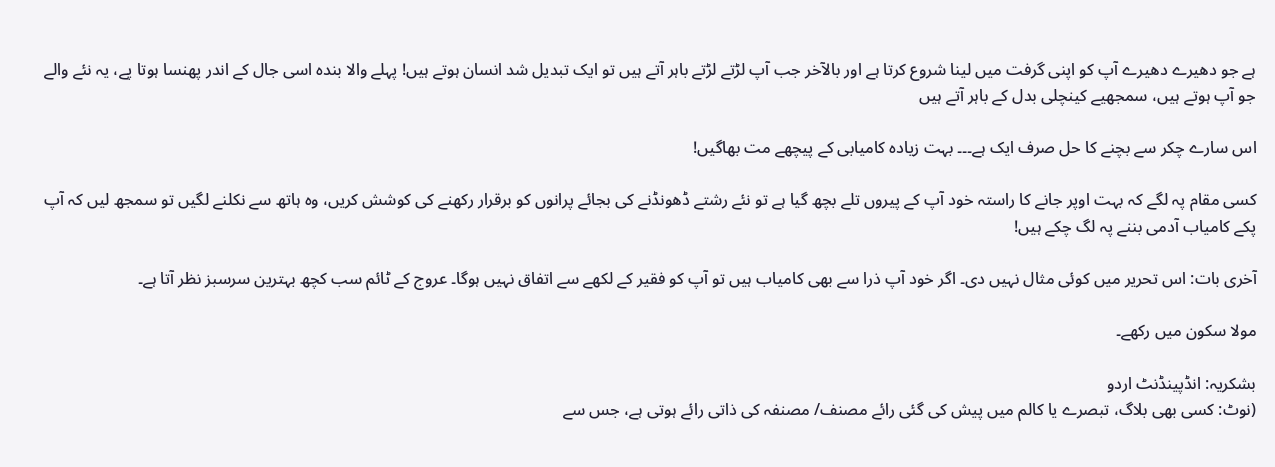ہے جو دھیرے دھیرے آپ کو اپنی گرفت میں لینا شروع کرتا ہے اور بالآخر جب آپ لڑتے لڑتے باہر آتے ہیں تو ایک تبدیل شد انسان ہوتے ہیں! پہلے والا بندہ اسی جال کے اندر پھنسا ہوتا پے، یہ نئے والے جو آپ ہوتے ہیں، سمجھیے کینچلی بدل کے باہر آتے ہیں

اس سارے چکر سے بچنے کا حل صرف ایک ہے۔۔۔ بہت زیادہ کامیابی کے پیچھے مت بھاگیں!

کسی مقام پہ لگے کہ بہت اوپر جانے کا راستہ خود آپ کے پیروں تلے بچھ گیا ہے تو نئے رشتے ڈھونڈنے کی بجائے پرانوں کو برقرار رکھنے کی کوشش کریں، وہ ہاتھ سے نکلنے لگیں تو سمجھ لیں کہ آپ پکے کامیاب آدمی بننے پہ لگ چکے ہیں!

آخری بات: اس تحریر میں کوئی مثال نہیں دی۔ اگر خود آپ ذرا سے بھی کامیاب ہیں تو آپ کو فقیر کے لکھے سے اتفاق نہیں ہوگا۔ عروج کے ٹائم سب کچھ بہترین سرسبز نظر آتا ہے۔

مولا سکون میں رکھے۔

بشکریہ: انڈپینڈنٹ اردو
(نوٹ: کسی بھی بلاگ، تبصرے یا کالم میں پیش کی گئی رائے مصنف/ مصنفہ کی ذاتی رائے ہوتی ہے، جس سے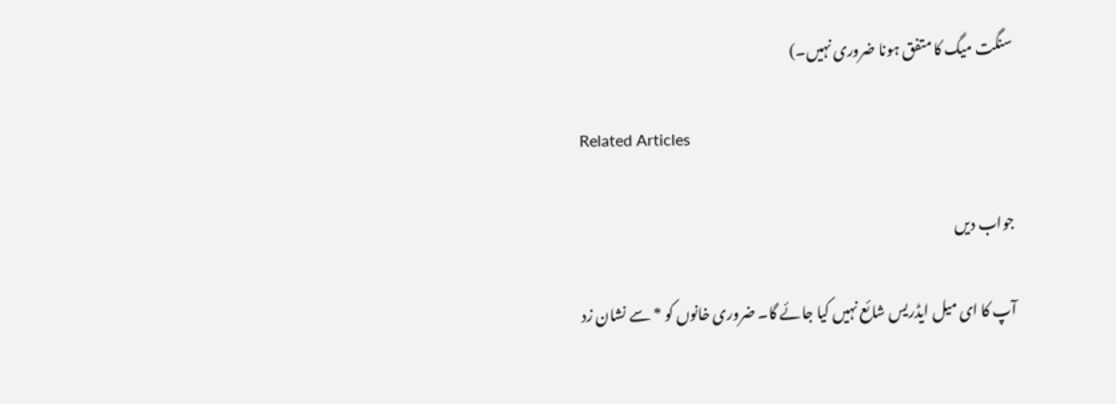سنگت میگ کا متفق ہونا ضروری نہیں۔)

Related Articles

جواب دیں

آپ کا ای میل ایڈریس شائع نہیں کیا جائے گا۔ ضروری خانوں کو * سے نشان زد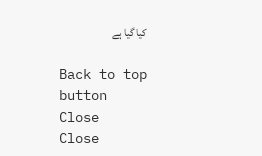کیا گیا ہے

Back to top button
Close
Close